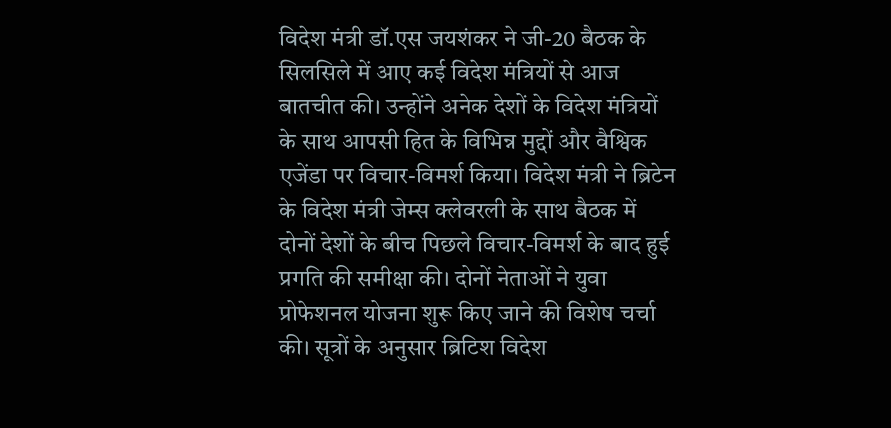विदेश मंत्री डॉ.एस जयशंकर ने जी-20 बैठक के सिलसिले में आए कई विदेश मंत्रियों से आज बातचीत की। उन्होंने अनेक देशों के विदेश मंत्रियों के साथ आपसी हित के विभिन्न मुद्दों और वैश्विक एजेंडा पर विचार-विमर्श किया। विदेश मंत्री ने ब्रिटेन के विदेश मंत्री जेम्स क्लेवरली के साथ बैठक में दोनों देशों के बीच पिछले विचार-विमर्श के बाद हुई प्रगति की समीक्षा की। दोनों नेताओं ने युवा प्रोफेशनल योजना शुरू किए जाने की विशेष चर्चा की। सूत्रों के अनुसार ब्रिटिश विदेश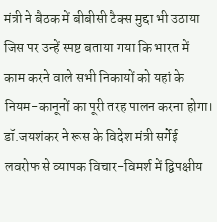मंत्री ने बैठक में बीबीसी टैक्स मुद्दा भी उठाया जिस पर उन्हें स्पष्ट बताया गया कि भारत में काम करने वाले सभी निकायों को यहां के नियम-कानूनों का पूरी तरह पालन करना होगा।
डॉ.जयशंकर ने रूस के विदेश मंत्री सर्गेई लवरोफ से व्यापक विचार-विमर्श में द्विपक्षीय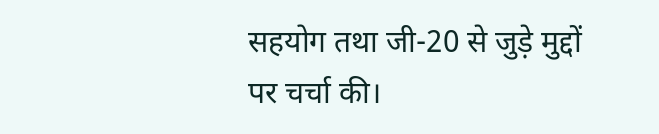सहयोग तथा जी-20 से जुड़े मुद्दों पर चर्चा की।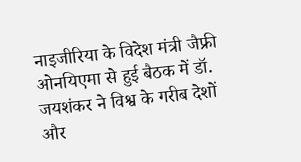नाइजीरिया के विदेश मंत्री जैफ्री ओनयिएमा से हुई बैठक में डॉ. जयशंकर ने विश्व के गरीब देशों और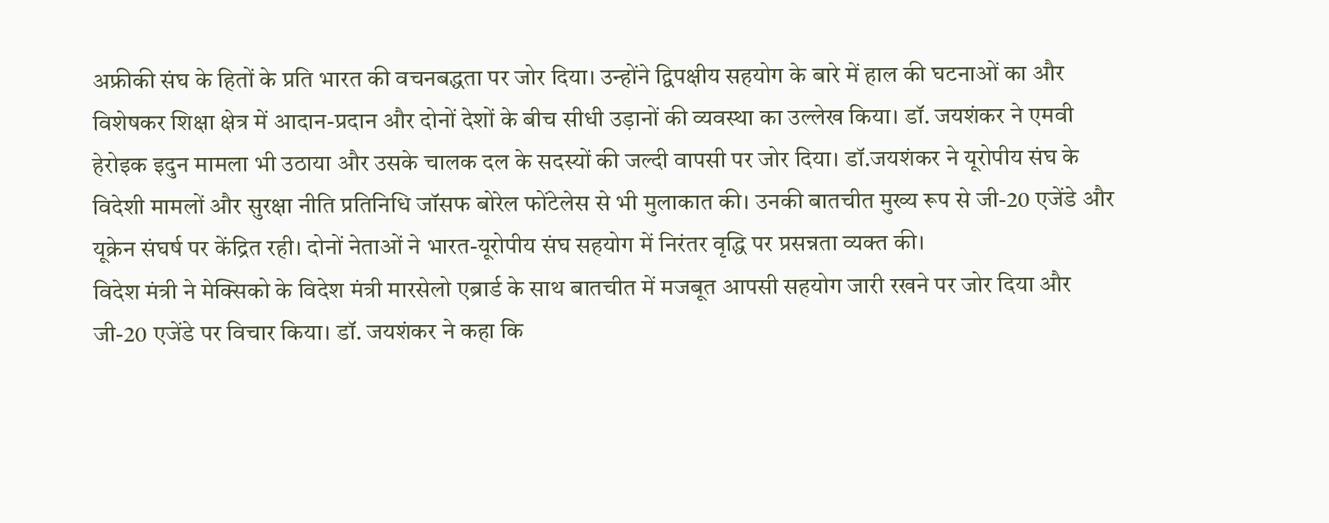अफ्रीकी संघ के हितों के प्रति भारत की वचनबद्धता पर जोर दिया। उन्होंने द्विपक्षीय सहयोग के बारे में हाल की घटनाओं का और विशेषकर शिक्षा क्षेत्र में आदान-प्रदान और दोनों देशों के बीच सीधी उड़ानों की व्यवस्था का उल्लेख किया। डॉ. जयशंकर ने एमवी हेरोइक इदुन मामला भी उठाया और उसके चालक दल के सदस्यों की जल्दी वापसी पर जोर दिया। डॉ.जयशंकर ने यूरोपीय संघ के विदेशी मामलों और सुरक्षा नीति प्रतिनिधि जॉसफ बोरेल फोंटेलेस से भी मुलाकात की। उनकी बातचीत मुख्य रूप से जी-20 एजेंडे और यूक्रेन संघर्ष पर केंद्रित रही। दोनों नेताओं ने भारत-यूरोपीय संघ सहयोग में निरंतर वृद्धि पर प्रसन्नता व्यक्त की।
विदेश मंत्री ने मेक्सिको के विदेश मंत्री मारसेलो एब्रार्ड के साथ बातचीत में मजबूत आपसी सहयोग जारी रखने पर जोर दिया और जी-20 एजेंडे पर विचार किया। डॉ. जयशंकर ने कहा कि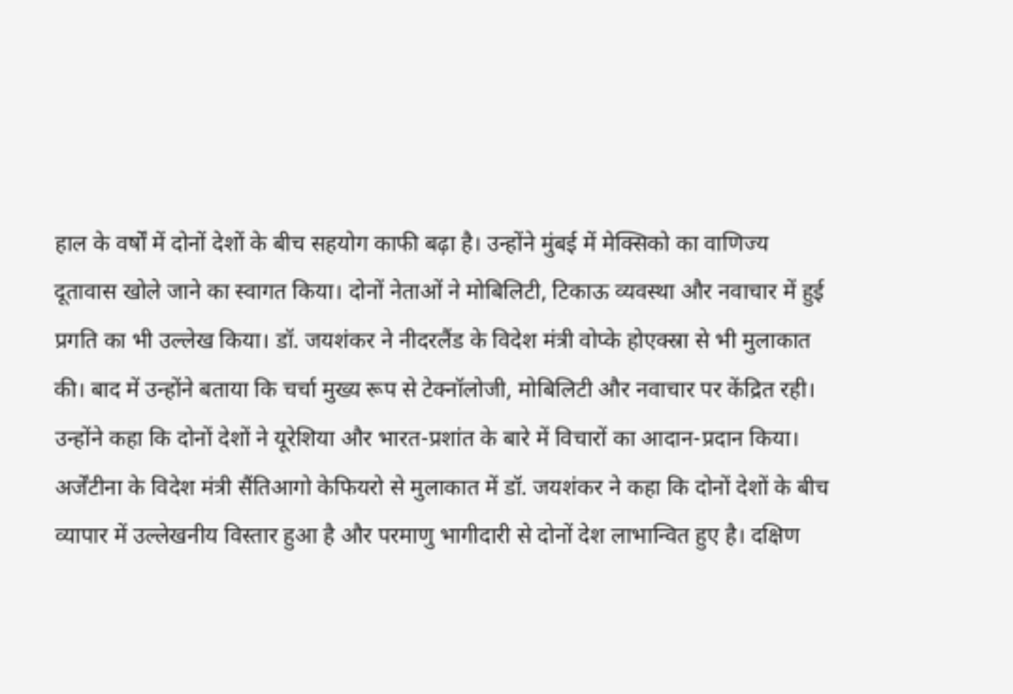हाल के वर्षों में दोनों देशों के बीच सहयोग काफी बढ़ा है। उन्होंने मुंबई में मेक्सिको का वाणिज्य दूतावास खोले जाने का स्वागत किया। दोनों नेताओं ने मोबिलिटी, टिकाऊ व्यवस्था और नवाचार में हुई प्रगति का भी उल्लेख किया। डॉ. जयशंकर ने नीदरलैंड के विदेश मंत्री वोप्के होएक्स्रा से भी मुलाकात की। बाद में उन्होंने बताया कि चर्चा मुख्य रूप से टेक्नॉलोजी, मोबिलिटी और नवाचार पर केंद्रित रही। उन्होंने कहा कि दोनों देशों ने यूरेशिया और भारत-प्रशांत के बारे में विचारों का आदान-प्रदान किया। अर्जेंटीना के विदेश मंत्री सैंतिआगो केफियरो से मुलाकात में डॉ. जयशंकर ने कहा कि दोनों देशों के बीच व्यापार में उल्लेखनीय विस्तार हुआ है और परमाणु भागीदारी से दोनों देश लाभान्वित हुए है। दक्षिण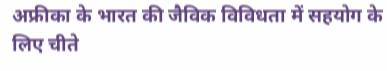अफ्रीका के भारत की जैविक विविधता में सहयोग के लिए चीते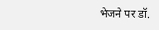भेजने पर डॉ.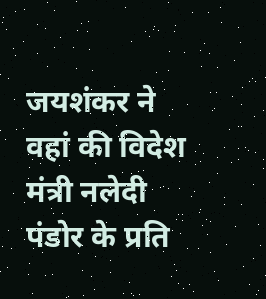जयशंकर ने वहां की विदेश मंत्री नलेदी पंडोर के प्रति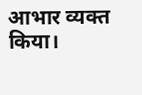आभार व्यक्त किया।